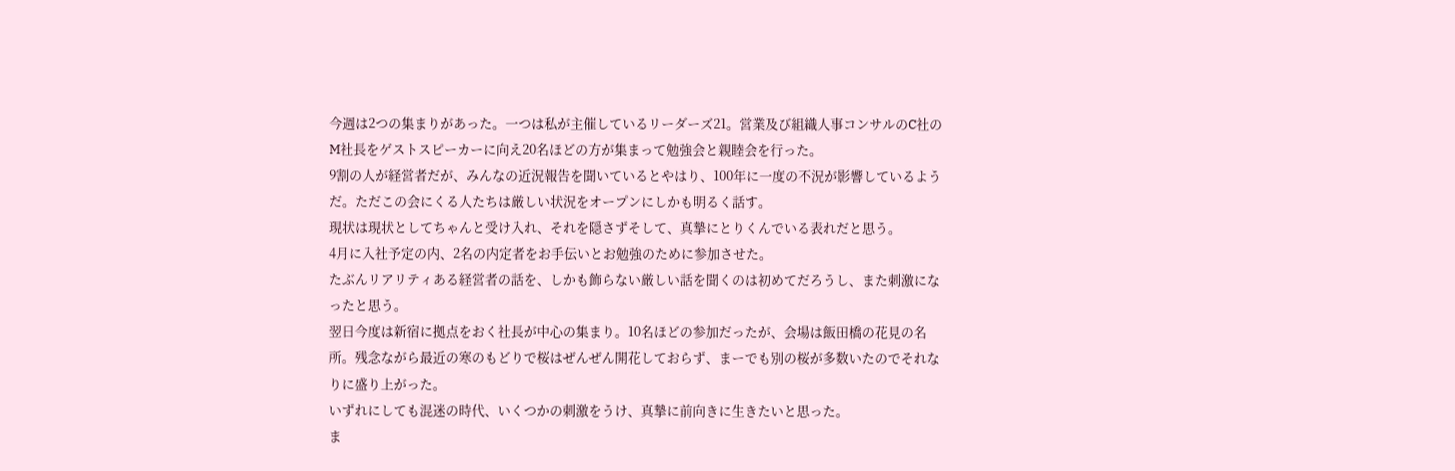今週は2つの集まりがあった。一つは私が主催しているリーダーズ21。営業及び組織人事コンサルのC社のM社長をゲストスピーカーに向え20名ほどの方が集まって勉強会と親睦会を行った。
9割の人が経営者だが、みんなの近況報告を聞いているとやはり、100年に一度の不況が影響しているようだ。ただこの会にくる人たちは厳しい状況をオープンにしかも明るく話す。
現状は現状としてちゃんと受け入れ、それを隠さずそして、真摯にとりくんでいる表れだと思う。
4月に入社予定の内、2名の内定者をお手伝いとお勉強のために参加させた。
たぶんリアリティある経営者の話を、しかも飾らない厳しい話を聞くのは初めてだろうし、また刺激になったと思う。
翌日今度は新宿に拠点をおく社長が中心の集まり。10名ほどの参加だったが、会場は飯田橋の花見の名所。残念ながら最近の寒のもどりで桜はぜんぜん開花しておらず、まーでも別の桜が多数いたのでそれなりに盛り上がった。
いずれにしても混迷の時代、いくつかの刺激をうけ、真摯に前向きに生きたいと思った。
ま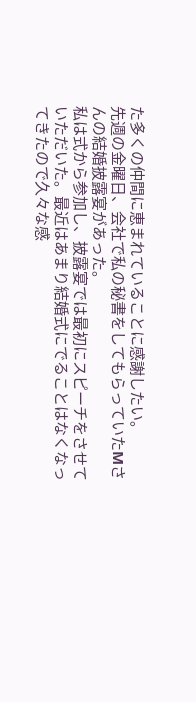た多くの仲間に恵まれていることに感謝したい。
先週の金曜日、会社で私の秘書をしてもらっていたMさんの結婚披露宴があった。
私は式から参加し、披露宴では最初にスピーチをさせていただいた。最近はあまり結婚式にでることはなくなってきたので久々な感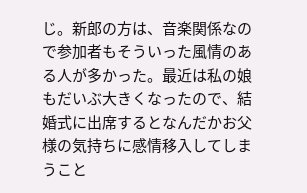じ。新郎の方は、音楽関係なので参加者もそういった風情のある人が多かった。最近は私の娘もだいぶ大きくなったので、結婚式に出席するとなんだかお父様の気持ちに感情移入してしまうこと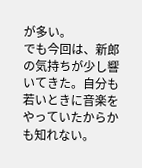が多い。
でも今回は、新郎の気持ちが少し響いてきた。自分も若いときに音楽をやっていたからかも知れない。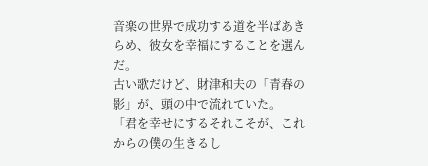音楽の世界で成功する道を半ばあきらめ、彼女を幸福にすることを選んだ。
古い歌だけど、財津和夫の「青春の影」が、頭の中で流れていた。
「君を幸せにするそれこそが、これからの僕の生きるし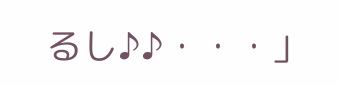るし♪♪・・・」